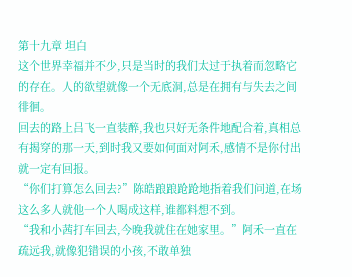第十九章 坦白
这个世界幸福并不少,只是当时的我们太过于执着而忽略它的存在。人的欲望就像一个无底洞,总是在拥有与失去之间徘徊。
回去的路上吕飞一直装醉,我也只好无条件地配合着,真相总有揭穿的那一天,到时我又要如何面对阿禾,感情不是你付出就一定有回报。
“你们打算怎么回去?”陈皓踉踉跄跄地指着我们问道,在场这么多人就他一个人喝成这样,谁都料想不到。
“我和小茜打车回去,今晚我就住在她家里。”阿禾一直在疏远我,就像犯错误的小孩,不敢单独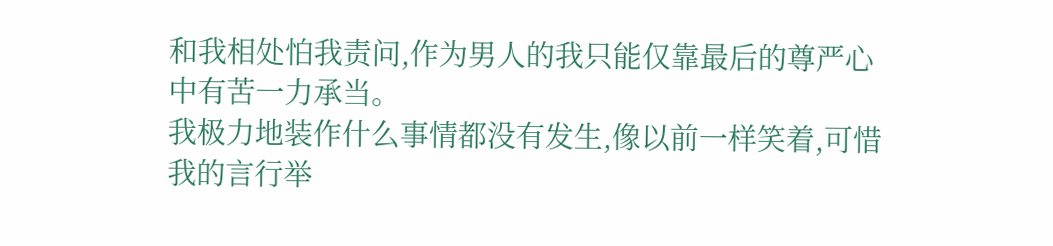和我相处怕我责问,作为男人的我只能仅靠最后的尊严心中有苦一力承当。
我极力地装作什么事情都没有发生,像以前一样笑着,可惜我的言行举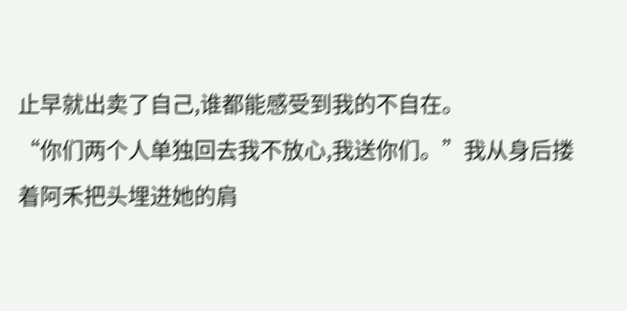止早就出卖了自己,谁都能感受到我的不自在。
“你们两个人单独回去我不放心,我送你们。”我从身后搂着阿禾把头埋进她的肩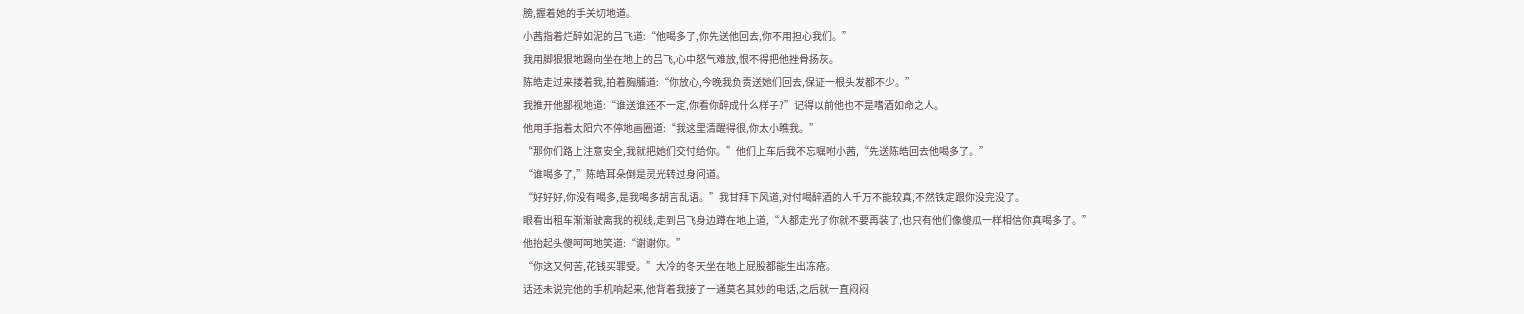膀,握着她的手关切地道。
小茜指着烂醉如泥的吕飞道:“他喝多了,你先送他回去,你不用担心我们。”
我用脚狠狠地踢向坐在地上的吕飞,心中怒气难放,恨不得把他挫骨扬灰。
陈皓走过来搂着我,拍着胸脯道:“你放心,今晚我负责送她们回去,保证一根头发都不少。”
我推开他鄙视地道:“谁送谁还不一定,你看你醉成什么样子?”记得以前他也不是嗜酒如命之人。
他用手指着太阳穴不停地画圈道:“我这里清醒得很,你太小瞧我。”
“那你们路上注意安全,我就把她们交付给你。”他们上车后我不忘嘱咐小茜,“先送陈皓回去他喝多了。”
“谁喝多了,”陈皓耳朵倒是灵光转过身问道。
“好好好,你没有喝多,是我喝多胡言乱语。”我甘拜下风道,对付喝醉酒的人千万不能较真,不然铁定跟你没完没了。
眼看出租车渐渐驶离我的视线,走到吕飞身边蹲在地上道,“人都走光了你就不要再装了,也只有他们像傻瓜一样相信你真喝多了。”
他抬起头傻呵呵地笑道:“谢谢你。”
“你这又何苦,花钱买罪受。”大冷的冬天坐在地上屁股都能生出冻疮。
话还未说完他的手机响起来,他背着我接了一通莫名其妙的电话,之后就一直闷闷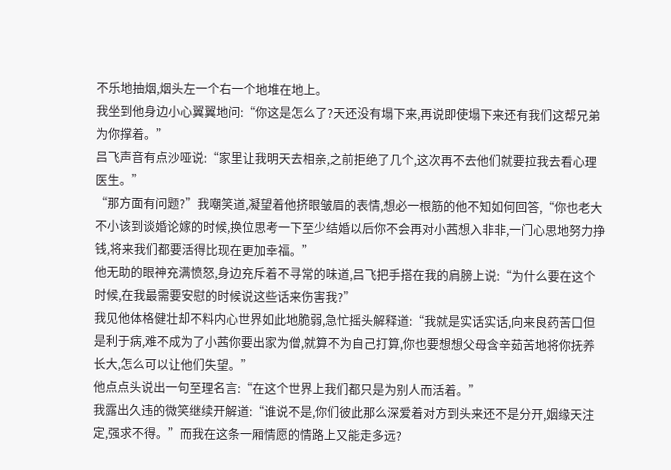不乐地抽烟,烟头左一个右一个地堆在地上。
我坐到他身边小心翼翼地问:“你这是怎么了?天还没有塌下来,再说即使塌下来还有我们这帮兄弟为你撑着。”
吕飞声音有点沙哑说:“家里让我明天去相亲,之前拒绝了几个,这次再不去他们就要拉我去看心理医生。”
“那方面有问题?”我嘲笑道,凝望着他挤眼皱眉的表情,想必一根筋的他不知如何回答,“你也老大不小该到谈婚论嫁的时候,换位思考一下至少结婚以后你不会再对小茜想入非非,一门心思地努力挣钱,将来我们都要活得比现在更加幸福。”
他无助的眼神充满愤怒,身边充斥着不寻常的味道,吕飞把手搭在我的肩膀上说:“为什么要在这个时候,在我最需要安慰的时候说这些话来伤害我?”
我见他体格健壮却不料内心世界如此地脆弱,急忙摇头解释道:“我就是实话实话,向来良药苦口但是利于病,难不成为了小茜你要出家为僧,就算不为自己打算,你也要想想父母含辛茹苦地将你抚养长大,怎么可以让他们失望。”
他点点头说出一句至理名言:“在这个世界上我们都只是为别人而活着。”
我露出久违的微笑继续开解道:“谁说不是,你们彼此那么深爱着对方到头来还不是分开,姻缘天注定,强求不得。”而我在这条一厢情愿的情路上又能走多远?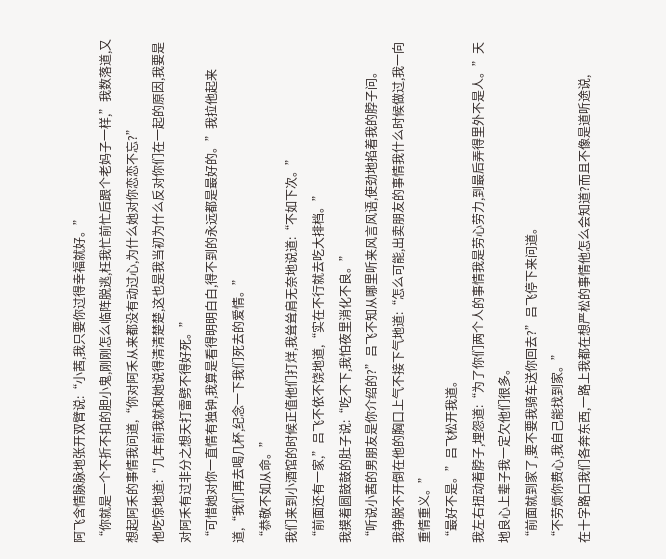阿飞含情脉脉地张开双臂说:“小茜,我只要你过得幸福就好。”
“你就是一个不折不扣的胆小鬼,刚刚怎么临阵脱逃,枉我忙前忙后跟个老妈子一样,”我数落道,又想起阿禾的事情我问道,“你对阿禾从来都没有动过心,为什么她对你恋恋不忘?”
他吃惊地道:“几年前我就和她说得清清楚楚,这也是我当初为什么反对你们在一起的原因,我要是对阿禾有过非分之想天打雷劈不得好死。”
“可惜她对你一直情有独钟,我算是看得明明白白,得不到的永远都是最好的。”我拉他起来道,“我们再去喝几杯,纪念一下我们死去的爱情。”
“恭敬不如从命。”
我们来到小酒馆的时候正值他们打烊,我耸耸肩无奈地说道:“不如下次。”
“前面还有一家,”吕飞不依不饶地道,“实在不行就去吃大排档。”
我摸着圆鼓鼓的肚子说:“吃不下,我怕夜里消化不良。”
“听说小茜的男朋友是你介绍的?”吕飞不知从哪里听来风言风语,使劲地掐着我的脖子问。
我挣脱不开倒在他的胸口上气不接下气地道:“怎么可能,出卖朋友的事情我什么时候做过,我一向重情重义。”
“最好不是。”吕飞松开我道。
我左右扭动着脖子,埋怨道:“为了你们两个人的事情我是劳心劳力,到最后弄得里外不是人。”天地良心上辈子我一定欠他们很多。
“前面就到家了,要不要我骑车送你回去?”吕飞停下来问道。
“不劳烦你费心,我自己能找到家。”
在十字路口我们各奔东西,一路上我都在想严松的事情他怎么会知道?而且不像是道听途说,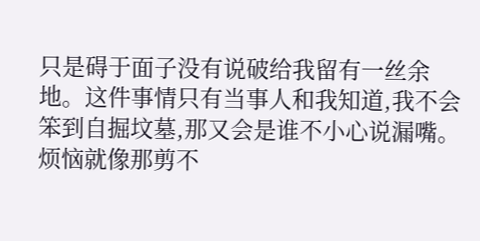只是碍于面子没有说破给我留有一丝余地。这件事情只有当事人和我知道,我不会笨到自掘坟墓,那又会是谁不小心说漏嘴。
烦恼就像那剪不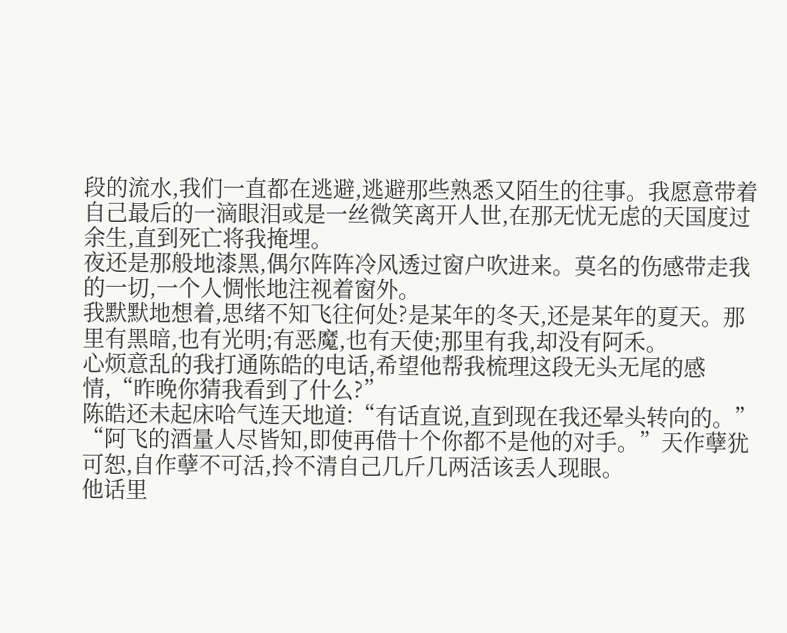段的流水,我们一直都在逃避,逃避那些熟悉又陌生的往事。我愿意带着自己最后的一滴眼泪或是一丝微笑离开人世,在那无忧无虑的天国度过余生,直到死亡将我掩埋。
夜还是那般地漆黑,偶尔阵阵冷风透过窗户吹进来。莫名的伤感带走我的一切,一个人惆怅地注视着窗外。
我默默地想着,思绪不知飞往何处?是某年的冬天,还是某年的夏天。那里有黑暗,也有光明;有恶魔,也有天使;那里有我,却没有阿禾。
心烦意乱的我打通陈皓的电话,希望他帮我梳理这段无头无尾的感情,“昨晚你猜我看到了什么?”
陈皓还未起床哈气连天地道:“有话直说,直到现在我还晕头转向的。”
“阿飞的酒量人尽皆知,即使再借十个你都不是他的对手。”天作孽犹可恕,自作孽不可活,拎不清自己几斤几两活该丢人现眼。
他话里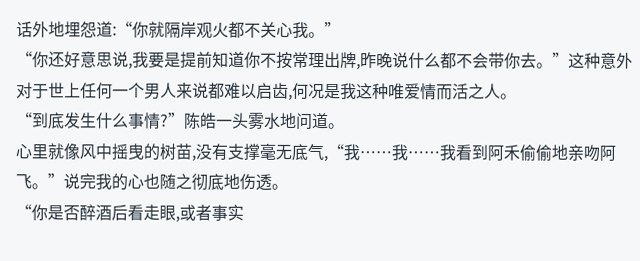话外地埋怨道:“你就隔岸观火都不关心我。”
“你还好意思说,我要是提前知道你不按常理出牌,昨晚说什么都不会带你去。”这种意外对于世上任何一个男人来说都难以启齿,何况是我这种唯爱情而活之人。
“到底发生什么事情?”陈皓一头雾水地问道。
心里就像风中摇曳的树苗,没有支撑毫无底气,“我……我……我看到阿禾偷偷地亲吻阿飞。”说完我的心也随之彻底地伤透。
“你是否醉酒后看走眼,或者事实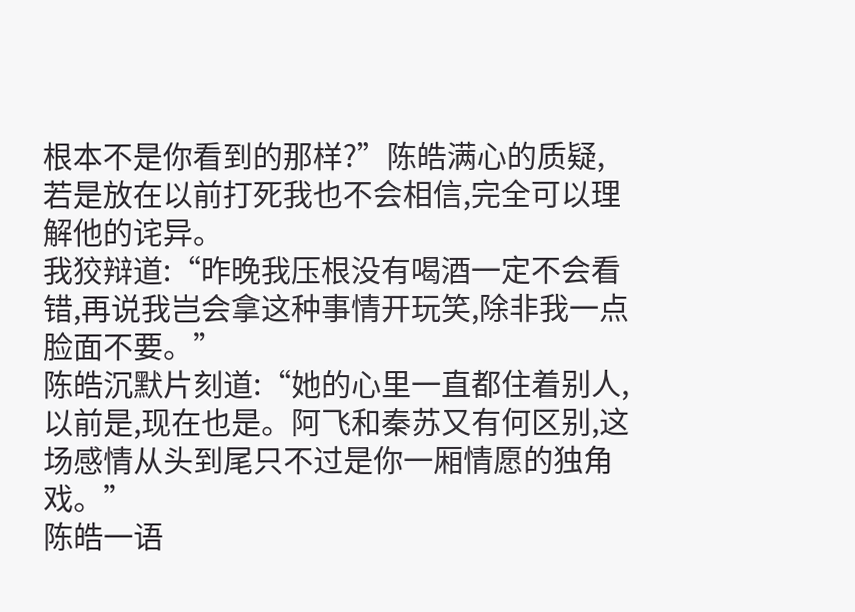根本不是你看到的那样?”陈皓满心的质疑,若是放在以前打死我也不会相信,完全可以理解他的诧异。
我狡辩道:“昨晚我压根没有喝酒一定不会看错,再说我岂会拿这种事情开玩笑,除非我一点脸面不要。”
陈皓沉默片刻道:“她的心里一直都住着别人,以前是,现在也是。阿飞和秦苏又有何区别,这场感情从头到尾只不过是你一厢情愿的独角戏。”
陈皓一语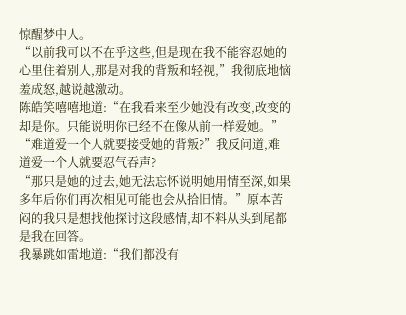惊醒梦中人。
“以前我可以不在乎这些,但是现在我不能容忍她的心里住着别人,那是对我的背叛和轻视,”我彻底地恼羞成怒,越说越激动。
陈皓笑嘻嘻地道:“在我看来至少她没有改变,改变的却是你。只能说明你已经不在像从前一样爱她。”
“难道爱一个人就要接受她的背叛?”我反问道,难道爱一个人就要忍气吞声?
“那只是她的过去,她无法忘怀说明她用情至深,如果多年后你们再次相见可能也会从拾旧情。”原本苦闷的我只是想找他探讨这段感情,却不料从头到尾都是我在回答。
我暴跳如雷地道:“我们都没有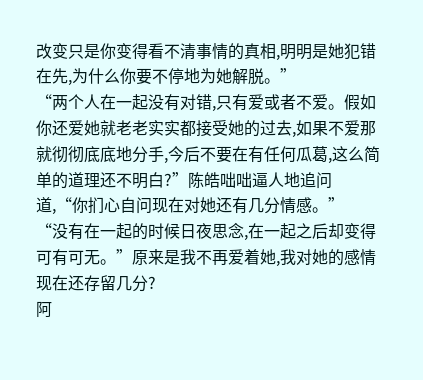改变只是你变得看不清事情的真相,明明是她犯错在先,为什么你要不停地为她解脱。”
“两个人在一起没有对错,只有爱或者不爱。假如你还爱她就老老实实都接受她的过去,如果不爱那就彻彻底底地分手,今后不要在有任何瓜葛,这么简单的道理还不明白?”陈皓咄咄逼人地追问道,“你扪心自问现在对她还有几分情感。”
“没有在一起的时候日夜思念,在一起之后却变得可有可无。”原来是我不再爱着她,我对她的感情现在还存留几分?
阿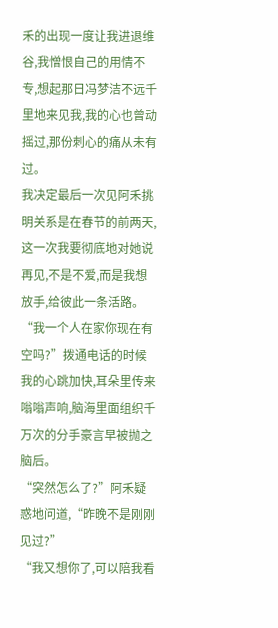禾的出现一度让我进退维谷,我憎恨自己的用情不专,想起那日冯梦洁不远千里地来见我,我的心也曾动摇过,那份刺心的痛从未有过。
我决定最后一次见阿禾挑明关系是在春节的前两天,这一次我要彻底地对她说再见,不是不爱,而是我想放手,给彼此一条活路。
“我一个人在家你现在有空吗?”拨通电话的时候我的心跳加快,耳朵里传来嗡嗡声响,脑海里面组织千万次的分手豪言早被抛之脑后。
“突然怎么了?”阿禾疑惑地问道,“昨晚不是刚刚见过?”
“我又想你了,可以陪我看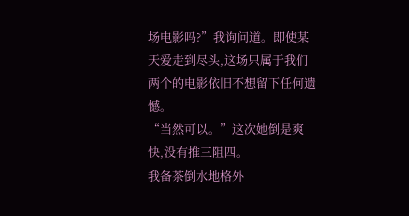场电影吗?”我询问道。即使某天爱走到尽头,这场只属于我们两个的电影依旧不想留下任何遗憾。
“当然可以。”这次她倒是爽快,没有推三阻四。
我备茶倒水地格外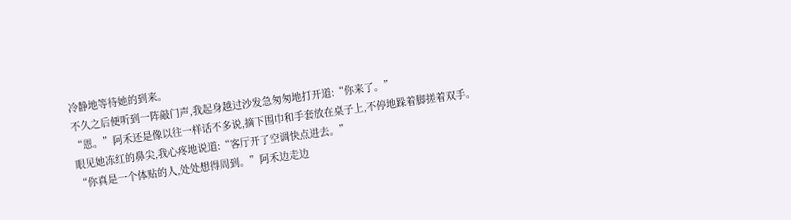冷静地等待她的到来。
不久之后便听到一阵敲门声,我起身越过沙发急匆匆地打开道:“你来了。”
“恩。”阿禾还是像以往一样话不多说,摘下围巾和手套放在桌子上,不停地跺着脚搓着双手。
眼见她冻红的鼻尖,我心疼地说道:“客厅开了空调快点进去。”
“你真是一个体贴的人,处处想得周到。”阿禾边走边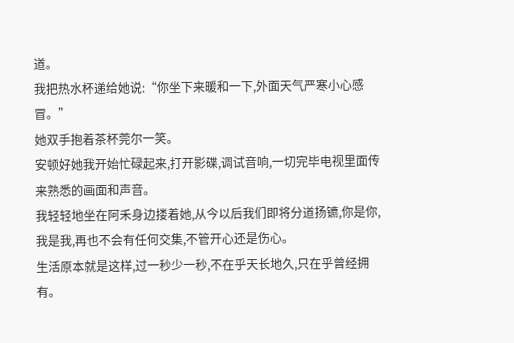道。
我把热水杯递给她说:“你坐下来暖和一下,外面天气严寒小心感冒。”
她双手抱着茶杯莞尔一笑。
安顿好她我开始忙碌起来,打开影碟,调试音响,一切完毕电视里面传来熟悉的画面和声音。
我轻轻地坐在阿禾身边搂着她,从今以后我们即将分道扬镳,你是你,我是我,再也不会有任何交集,不管开心还是伤心。
生活原本就是这样,过一秒少一秒,不在乎天长地久,只在乎曾经拥有。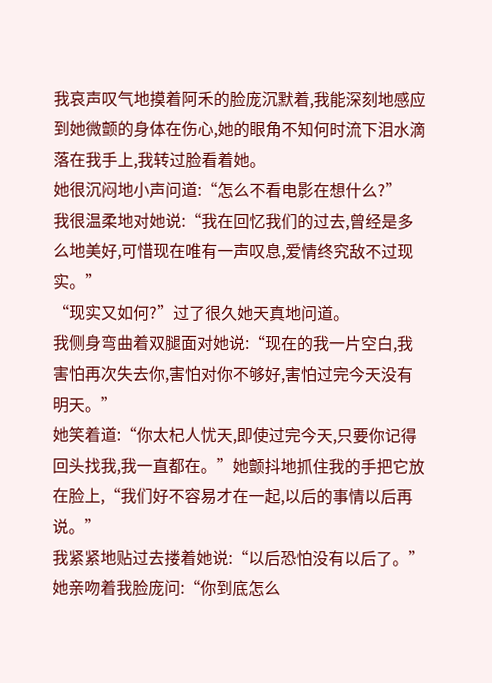我哀声叹气地摸着阿禾的脸庞沉默着,我能深刻地感应到她微颤的身体在伤心,她的眼角不知何时流下泪水滴落在我手上,我转过脸看着她。
她很沉闷地小声问道:“怎么不看电影在想什么?”
我很温柔地对她说:“我在回忆我们的过去,曾经是多么地美好,可惜现在唯有一声叹息,爱情终究敌不过现实。”
“现实又如何?”过了很久她天真地问道。
我侧身弯曲着双腿面对她说:“现在的我一片空白,我害怕再次失去你,害怕对你不够好,害怕过完今天没有明天。”
她笑着道:“你太杞人忧天,即使过完今天,只要你记得回头找我,我一直都在。”她颤抖地抓住我的手把它放在脸上,“我们好不容易才在一起,以后的事情以后再说。”
我紧紧地贴过去搂着她说:“以后恐怕没有以后了。”
她亲吻着我脸庞问:“你到底怎么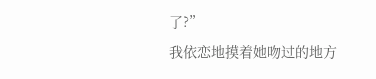了?”
我依恋地摸着她吻过的地方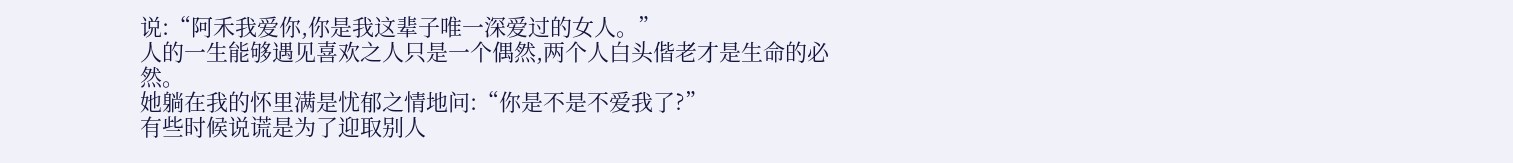说:“阿禾我爱你,你是我这辈子唯一深爱过的女人。”
人的一生能够遇见喜欢之人只是一个偶然,两个人白头偕老才是生命的必然。
她躺在我的怀里满是忧郁之情地问:“你是不是不爱我了?”
有些时候说谎是为了迎取别人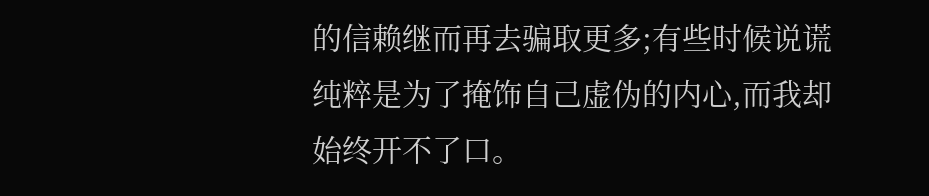的信赖继而再去骗取更多;有些时候说谎纯粹是为了掩饰自己虚伪的内心,而我却始终开不了口。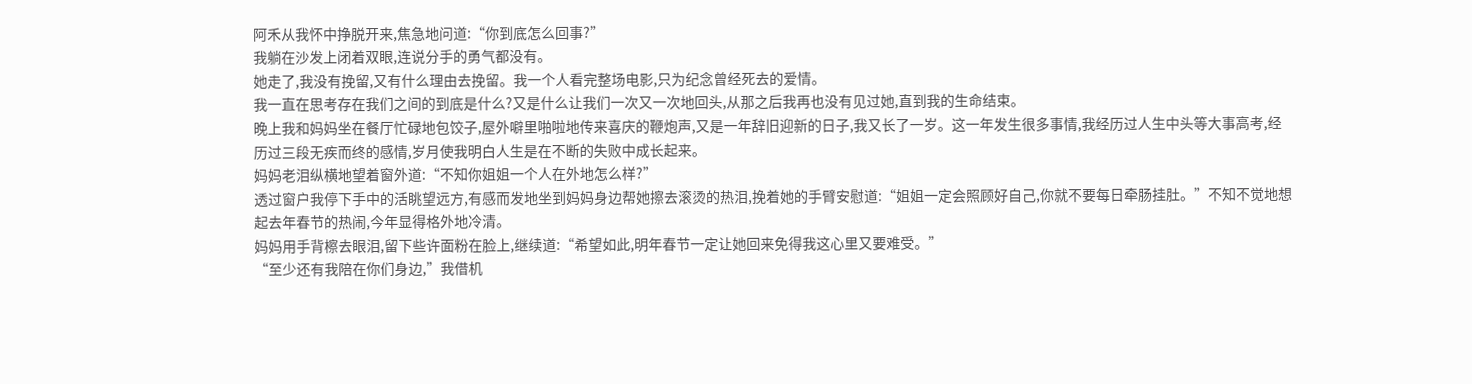阿禾从我怀中挣脱开来,焦急地问道:“你到底怎么回事?”
我躺在沙发上闭着双眼,连说分手的勇气都没有。
她走了,我没有挽留,又有什么理由去挽留。我一个人看完整场电影,只为纪念曾经死去的爱情。
我一直在思考存在我们之间的到底是什么?又是什么让我们一次又一次地回头,从那之后我再也没有见过她,直到我的生命结束。
晚上我和妈妈坐在餐厅忙碌地包饺子,屋外噼里啪啦地传来喜庆的鞭炮声,又是一年辞旧迎新的日子,我又长了一岁。这一年发生很多事情,我经历过人生中头等大事高考,经历过三段无疾而终的感情,岁月使我明白人生是在不断的失败中成长起来。
妈妈老泪纵横地望着窗外道:“不知你姐姐一个人在外地怎么样?”
透过窗户我停下手中的活眺望远方,有感而发地坐到妈妈身边帮她擦去滚烫的热泪,挽着她的手臂安慰道:“姐姐一定会照顾好自己,你就不要每日牵肠挂肚。”不知不觉地想起去年春节的热闹,今年显得格外地冷清。
妈妈用手背檫去眼泪,留下些许面粉在脸上,继续道:“希望如此,明年春节一定让她回来免得我这心里又要难受。”
“至少还有我陪在你们身边,”我借机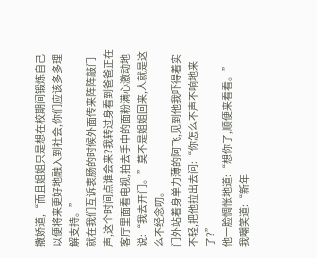撒娇道,“而且姐姐只是想在校期间锻炼自己以便将来更好地融入到社会,你们应该多多理解支持。”
就在我们互诉衷肠的时候外面传来阵阵敲门声,这个时间点谁会来?我转过身看到爸爸正在客厅里面看电视,拍去手中的面粉满心激动地说:“我去开门。”莫不是姐姐回来,人就是这么不经念叨。
门外站着身单力薄的阿飞,见到他我吓得着实不轻,把他拉出去问:“你怎么不声不响地来了?”
他一脸惆怅地道:“想你了,顺便来看看。”
我嘲笑道:“新年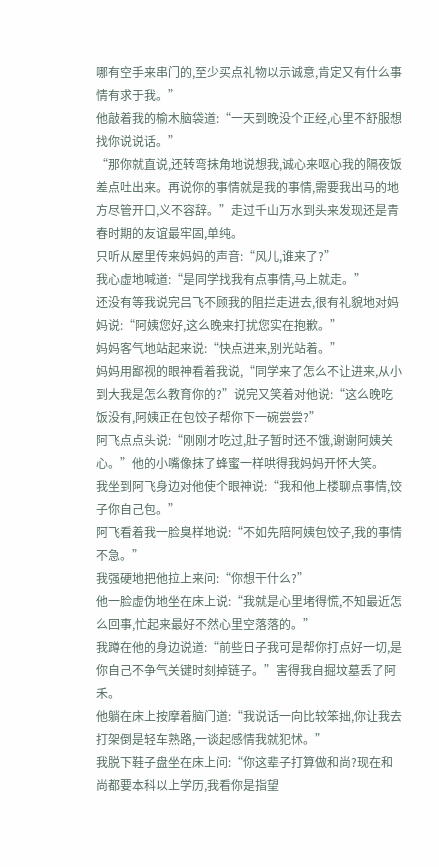哪有空手来串门的,至少买点礼物以示诚意,肯定又有什么事情有求于我。”
他敲着我的榆木脑袋道:“一天到晚没个正经,心里不舒服想找你说说话。”
“那你就直说,还转弯抹角地说想我,诚心来呕心我的隔夜饭差点吐出来。再说你的事情就是我的事情,需要我出马的地方尽管开口,义不容辞。”走过千山万水到头来发现还是青春时期的友谊最牢固,单纯。
只听从屋里传来妈妈的声音:“风儿,谁来了?”
我心虚地喊道:“是同学找我有点事情,马上就走。”
还没有等我说完吕飞不顾我的阻拦走进去,很有礼貌地对妈妈说:“阿姨您好,这么晚来打扰您实在抱歉。”
妈妈客气地站起来说:“快点进来,别光站着。”
妈妈用鄙视的眼神看着我说,“同学来了怎么不让进来,从小到大我是怎么教育你的?”说完又笑着对他说:“这么晚吃饭没有,阿姨正在包饺子帮你下一碗尝尝?”
阿飞点点头说:“刚刚才吃过,肚子暂时还不饿,谢谢阿姨关心。”他的小嘴像抹了蜂蜜一样哄得我妈妈开怀大笑。
我坐到阿飞身边对他使个眼神说:“我和他上楼聊点事情,饺子你自己包。”
阿飞看着我一脸臭样地说:“不如先陪阿姨包饺子,我的事情不急。”
我强硬地把他拉上来问:“你想干什么?”
他一脸虚伪地坐在床上说:“我就是心里堵得慌,不知最近怎么回事,忙起来最好不然心里空落落的。”
我蹲在他的身边说道:“前些日子我可是帮你打点好一切,是你自己不争气关键时刻掉链子。”害得我自掘坟墓丢了阿禾。
他躺在床上按摩着脑门道:“我说话一向比较笨拙,你让我去打架倒是轻车熟路,一谈起感情我就犯怵。”
我脱下鞋子盘坐在床上问:“你这辈子打算做和尚?现在和尚都要本科以上学历,我看你是指望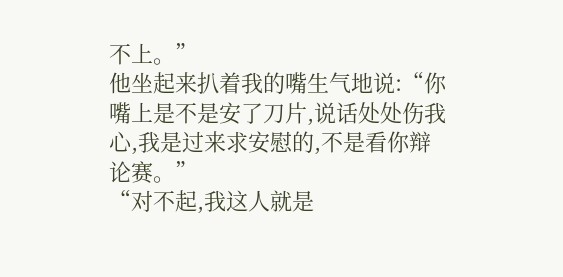不上。”
他坐起来扒着我的嘴生气地说:“你嘴上是不是安了刀片,说话处处伤我心,我是过来求安慰的,不是看你辩论赛。”
“对不起,我这人就是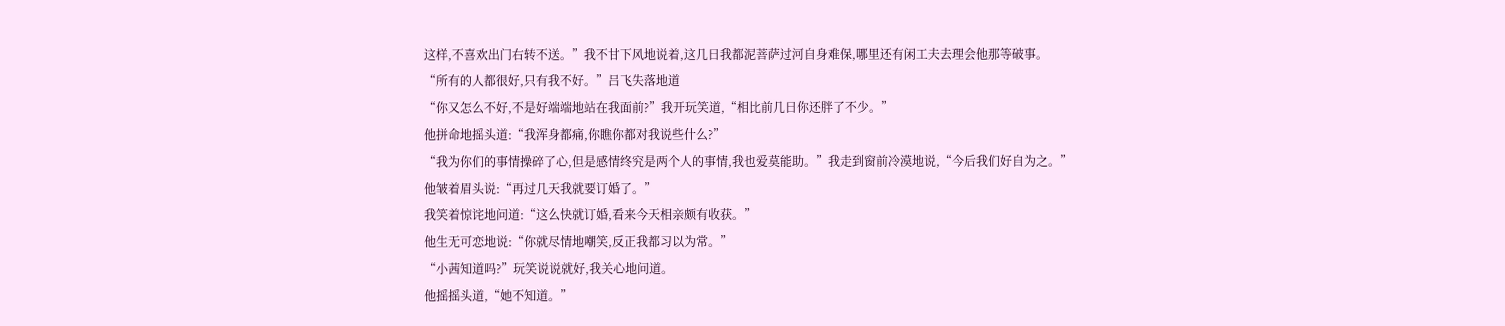这样,不喜欢出门右转不送。”我不甘下风地说着,这几日我都泥菩萨过河自身难保,哪里还有闲工夫去理会他那等破事。
“所有的人都很好,只有我不好。”吕飞失落地道
“你又怎么不好,不是好端端地站在我面前?”我开玩笑道,“相比前几日你还胖了不少。”
他拼命地摇头道:“我浑身都痛,你瞧你都对我说些什么?”
“我为你们的事情操碎了心,但是感情终究是两个人的事情,我也爱莫能助。”我走到窗前冷漠地说,“今后我们好自为之。”
他皱着眉头说:“再过几天我就要订婚了。”
我笑着惊诧地问道:“这么快就订婚,看来今天相亲颇有收获。”
他生无可恋地说:“你就尽情地嘲笑,反正我都习以为常。”
“小茜知道吗?”玩笑说说就好,我关心地问道。
他摇摇头道,“她不知道。”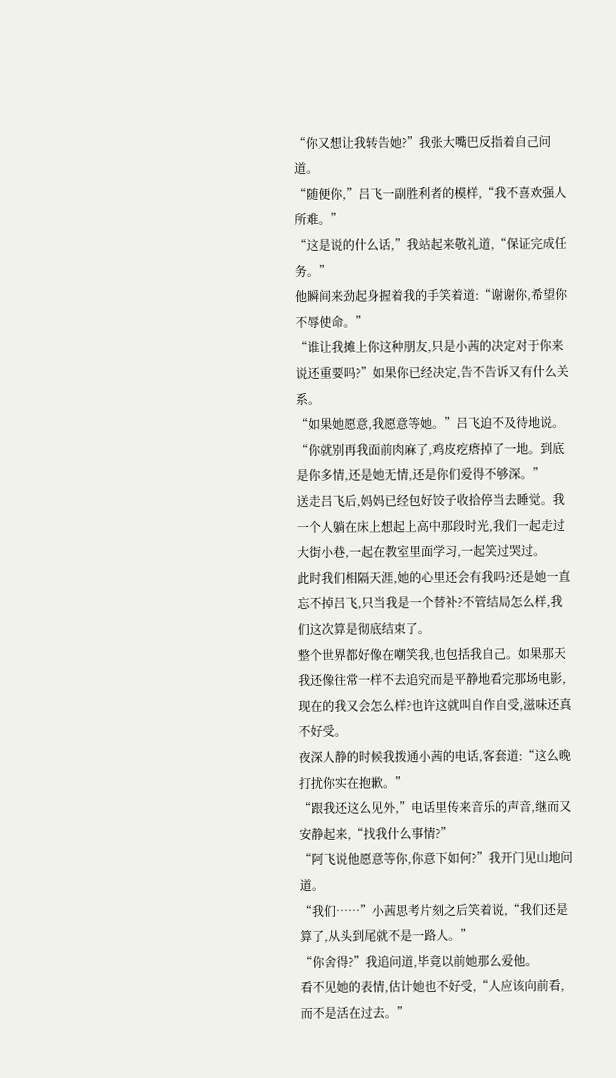“你又想让我转告她?”我张大嘴巴反指着自己问道。
“随便你,”吕飞一副胜利者的模样,“我不喜欢强人所难。”
“这是说的什么话,”我站起来敬礼道,“保证完成任务。”
他瞬间来劲起身握着我的手笑着道:“谢谢你,希望你不辱使命。”
“谁让我摊上你这种朋友,只是小茜的决定对于你来说还重要吗?”如果你已经决定,告不告诉又有什么关系。
“如果她愿意,我愿意等她。”吕飞迫不及待地说。
“你就别再我面前肉麻了,鸡皮疙瘩掉了一地。到底是你多情,还是她无情,还是你们爱得不够深。”
送走吕飞后,妈妈已经包好饺子收拾停当去睡觉。我一个人躺在床上想起上高中那段时光,我们一起走过大街小巷,一起在教室里面学习,一起笑过哭过。
此时我们相隔天涯,她的心里还会有我吗?还是她一直忘不掉吕飞,只当我是一个替补?不管结局怎么样,我们这次算是彻底结束了。
整个世界都好像在嘲笑我,也包括我自己。如果那天我还像往常一样不去追究而是平静地看完那场电影,现在的我又会怎么样?也许这就叫自作自受,滋味还真不好受。
夜深人静的时候我拨通小茜的电话,客套道:“这么晚打扰你实在抱歉。”
“跟我还这么见外,”电话里传来音乐的声音,继而又安静起来,“找我什么事情?”
“阿飞说他愿意等你,你意下如何?”我开门见山地问道。
“我们……”小茜思考片刻之后笑着说,“我们还是算了,从头到尾就不是一路人。”
“你舍得?”我追问道,毕竟以前她那么爱他。
看不见她的表情,估计她也不好受,“人应该向前看,而不是活在过去。”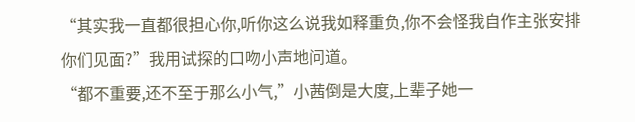“其实我一直都很担心你,听你这么说我如释重负,你不会怪我自作主张安排你们见面?”我用试探的口吻小声地问道。
“都不重要,还不至于那么小气,”小茜倒是大度,上辈子她一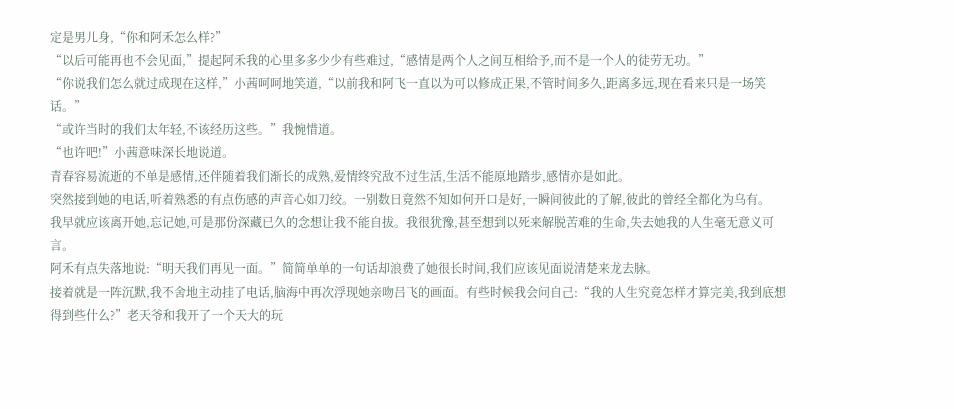定是男儿身,“你和阿禾怎么样?”
“以后可能再也不会见面,”提起阿禾我的心里多多少少有些难过,“感情是两个人之间互相给予,而不是一个人的徒劳无功。”
“你说我们怎么就过成现在这样,”小茜呵呵地笑道,“以前我和阿飞一直以为可以修成正果,不管时间多久,距离多远,现在看来只是一场笑话。”
“或许当时的我们太年轻,不该经历这些。”我惋惜道。
“也许吧!”小茜意味深长地说道。
青春容易流逝的不单是感情,还伴随着我们渐长的成熟,爱情终究敌不过生活,生活不能原地踏步,感情亦是如此。
突然接到她的电话,听着熟悉的有点伤感的声音心如刀绞。一别数日竟然不知如何开口是好,一瞬间彼此的了解,彼此的曾经全都化为乌有。
我早就应该离开她,忘记她,可是那份深藏已久的念想让我不能自拔。我很犹豫,甚至想到以死来解脱苦难的生命,失去她我的人生毫无意义可言。
阿禾有点失落地说:“明天我们再见一面。”简简单单的一句话却浪费了她很长时间,我们应该见面说清楚来龙去脉。
接着就是一阵沉默,我不舍地主动挂了电话,脑海中再次浮现她亲吻吕飞的画面。有些时候我会问自己:“我的人生究竟怎样才算完美,我到底想得到些什么?”老天爷和我开了一个天大的玩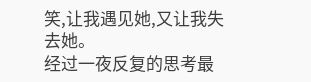笑,让我遇见她,又让我失去她。
经过一夜反复的思考最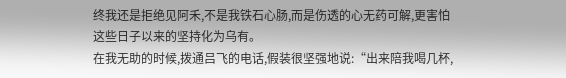终我还是拒绝见阿禾,不是我铁石心肠,而是伤透的心无药可解,更害怕这些日子以来的坚持化为乌有。
在我无助的时候,拨通吕飞的电话,假装很坚强地说:“出来陪我喝几杯,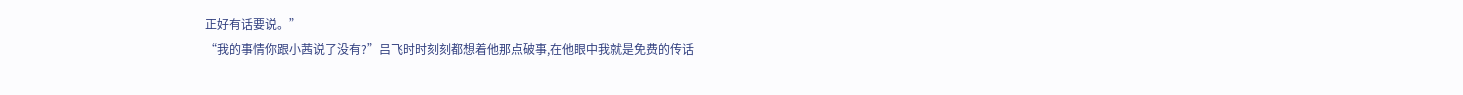正好有话要说。”
“我的事情你跟小茜说了没有?”吕飞时时刻刻都想着他那点破事,在他眼中我就是免费的传话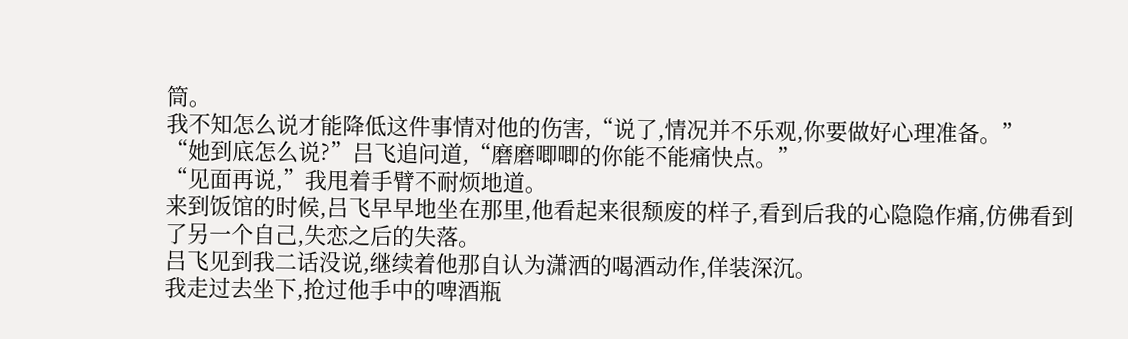筒。
我不知怎么说才能降低这件事情对他的伤害,“说了,情况并不乐观,你要做好心理准备。”
“她到底怎么说?”吕飞追问道,“磨磨唧唧的你能不能痛快点。”
“见面再说,”我甩着手臂不耐烦地道。
来到饭馆的时候,吕飞早早地坐在那里,他看起来很颓废的样子,看到后我的心隐隐作痛,仿佛看到了另一个自己,失恋之后的失落。
吕飞见到我二话没说,继续着他那自认为潇洒的喝酒动作,佯装深沉。
我走过去坐下,抢过他手中的啤酒瓶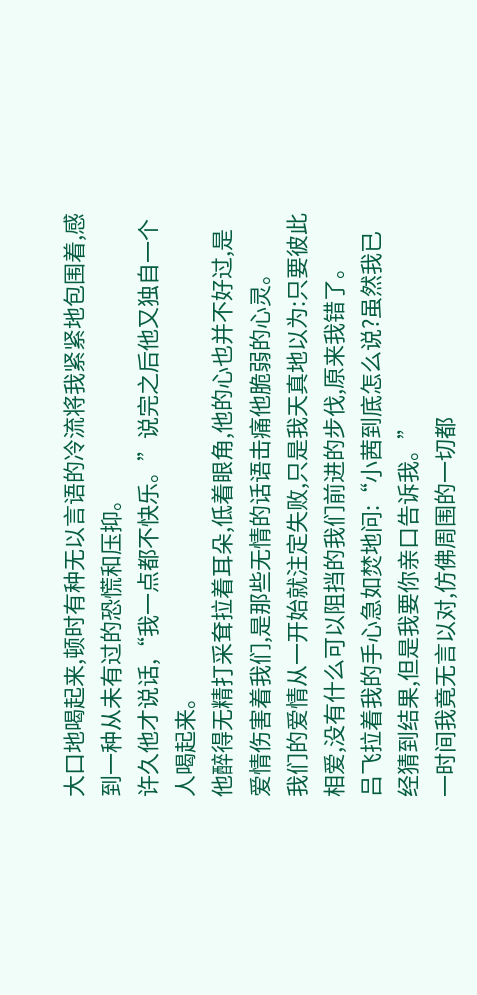大口地喝起来,顿时有种无以言语的冷流将我紧紧地包围着,感到一种从未有过的恐慌和压抑。
许久他才说话,“我一点都不快乐。”说完之后他又独自一个人喝起来。
他醉得无精打采耷拉着耳朵,低着眼角,他的心也并不好过,是爱情伤害着我们,是那些无情的话语击痛他脆弱的心灵。
我们的爱情从一开始就注定失败,只是我天真地以为:只要彼此相爱,没有什么可以阻挡的我们前进的步伐,原来我错了。
吕飞拉着我的手心急如焚地问:“小茜到底怎么说?虽然我已经猜到结果,但是我要你亲口告诉我。”
一时间我竟无言以对,仿佛周围的一切都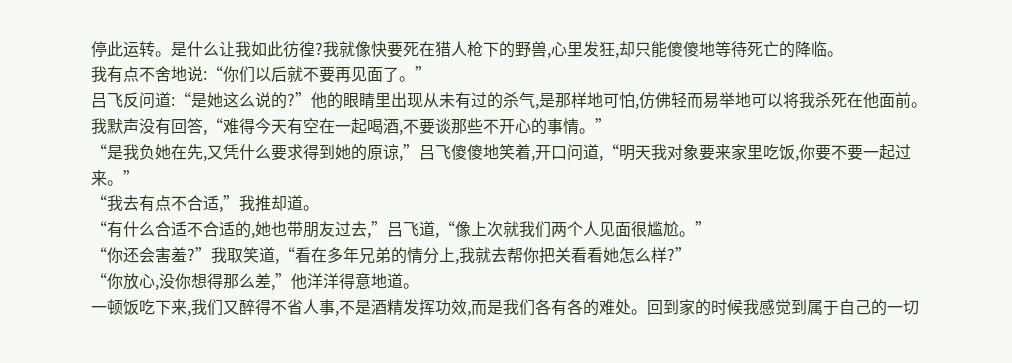停此运转。是什么让我如此彷徨?我就像快要死在猎人枪下的野兽,心里发狂,却只能傻傻地等待死亡的降临。
我有点不舍地说:“你们以后就不要再见面了。”
吕飞反问道:“是她这么说的?”他的眼睛里出现从未有过的杀气,是那样地可怕,仿佛轻而易举地可以将我杀死在他面前。
我默声没有回答,“难得今天有空在一起喝酒,不要谈那些不开心的事情。”
“是我负她在先,又凭什么要求得到她的原谅,”吕飞傻傻地笑着,开口问道,“明天我对象要来家里吃饭,你要不要一起过来。”
“我去有点不合适,”我推却道。
“有什么合适不合适的,她也带朋友过去,”吕飞道,“像上次就我们两个人见面很尴尬。”
“你还会害羞?”我取笑道,“看在多年兄弟的情分上,我就去帮你把关看看她怎么样?”
“你放心,没你想得那么差,”他洋洋得意地道。
一顿饭吃下来,我们又醉得不省人事,不是酒精发挥功效,而是我们各有各的难处。回到家的时候我感觉到属于自己的一切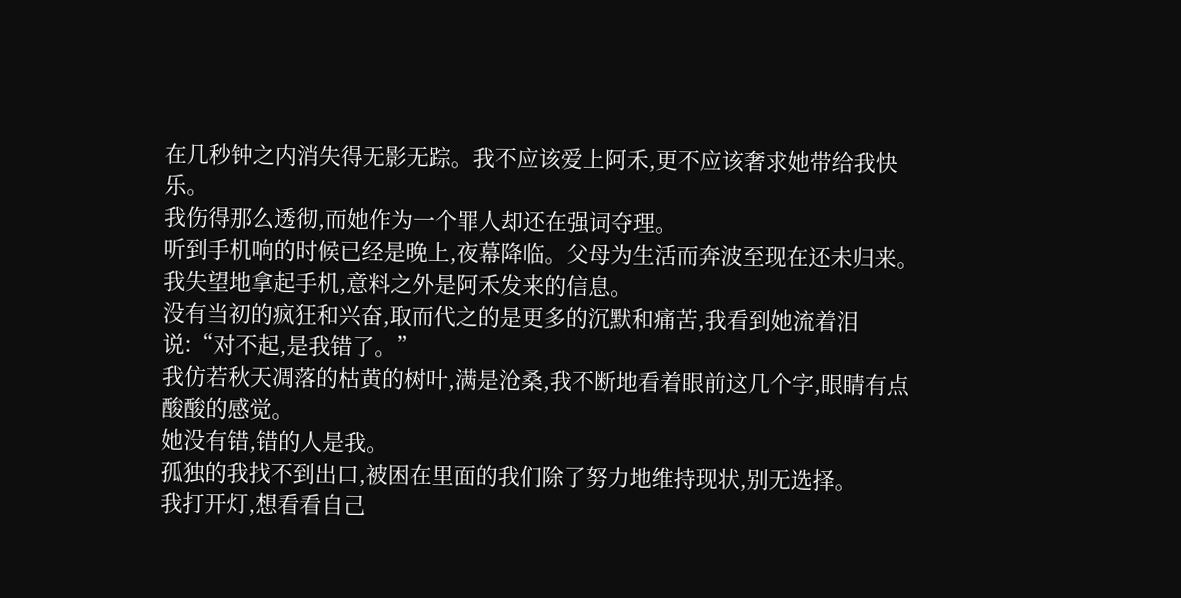在几秒钟之内消失得无影无踪。我不应该爱上阿禾,更不应该奢求她带给我快乐。
我伤得那么透彻,而她作为一个罪人却还在强词夺理。
听到手机响的时候已经是晚上,夜幕降临。父母为生活而奔波至现在还未归来。我失望地拿起手机,意料之外是阿禾发来的信息。
没有当初的疯狂和兴奋,取而代之的是更多的沉默和痛苦,我看到她流着泪说:“对不起,是我错了。”
我仿若秋天凋落的枯黄的树叶,满是沧桑,我不断地看着眼前这几个字,眼睛有点酸酸的感觉。
她没有错,错的人是我。
孤独的我找不到出口,被困在里面的我们除了努力地维持现状,别无选择。
我打开灯,想看看自己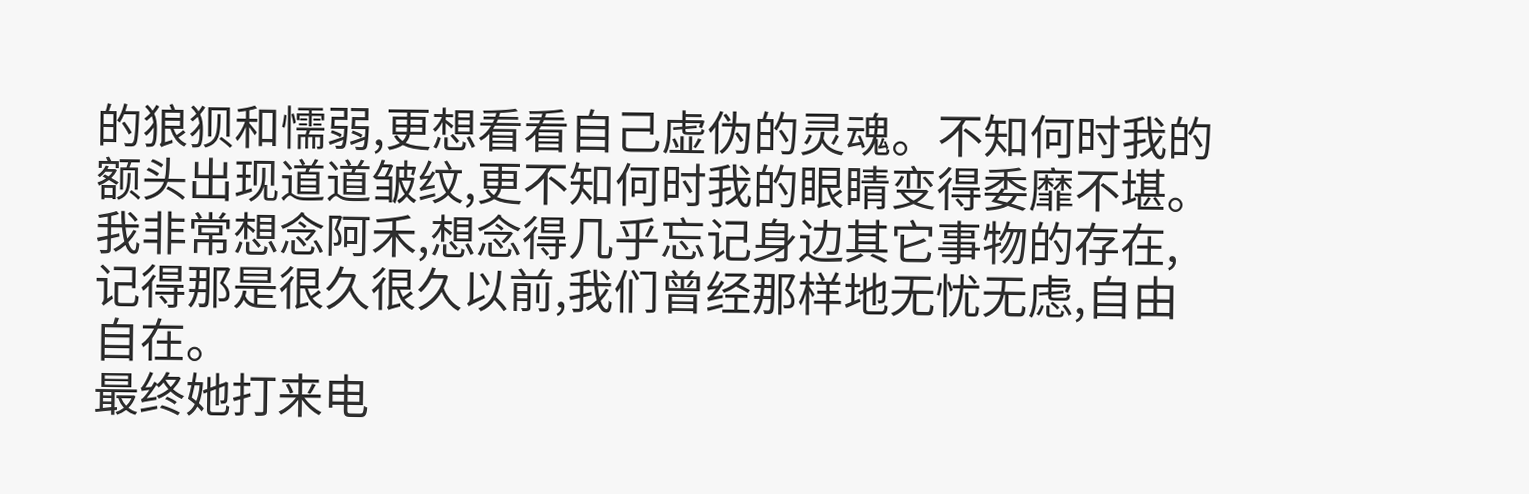的狼狈和懦弱,更想看看自己虚伪的灵魂。不知何时我的额头出现道道皱纹,更不知何时我的眼睛变得委靡不堪。
我非常想念阿禾,想念得几乎忘记身边其它事物的存在,记得那是很久很久以前,我们曾经那样地无忧无虑,自由自在。
最终她打来电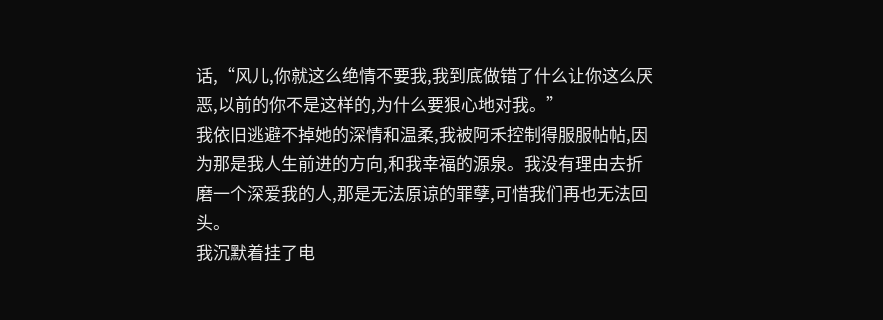话,“风儿,你就这么绝情不要我,我到底做错了什么让你这么厌恶,以前的你不是这样的,为什么要狠心地对我。”
我依旧逃避不掉她的深情和温柔,我被阿禾控制得服服帖帖,因为那是我人生前进的方向,和我幸福的源泉。我没有理由去折磨一个深爱我的人,那是无法原谅的罪孽,可惜我们再也无法回头。
我沉默着挂了电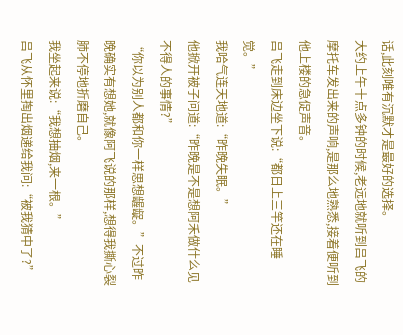话,此刻唯有沉默才是最好的选择。
大约上午十点多钟的时候,老远地就听到吕飞的摩托车发出来的声响,是那么地熟悉,接着便听到他上楼的急促声音。
吕飞走到床边坐下说:“都日上三竿还在睡觉。”
我哈气连天地道:“昨晚失眠。”
他掀开被子问道:“昨晚是不是想阿禾做什么见不得人的事情?”
“你以为别人都和你一样思想龌龊。”不过昨晚确实有想她,就像阿飞说的那样,想得我撕心裂肺不停地折磨自己。
我坐起来说:“我想抽烟,来一根。”
吕飞从怀里掏出烟递给我问:“被我猜中了?”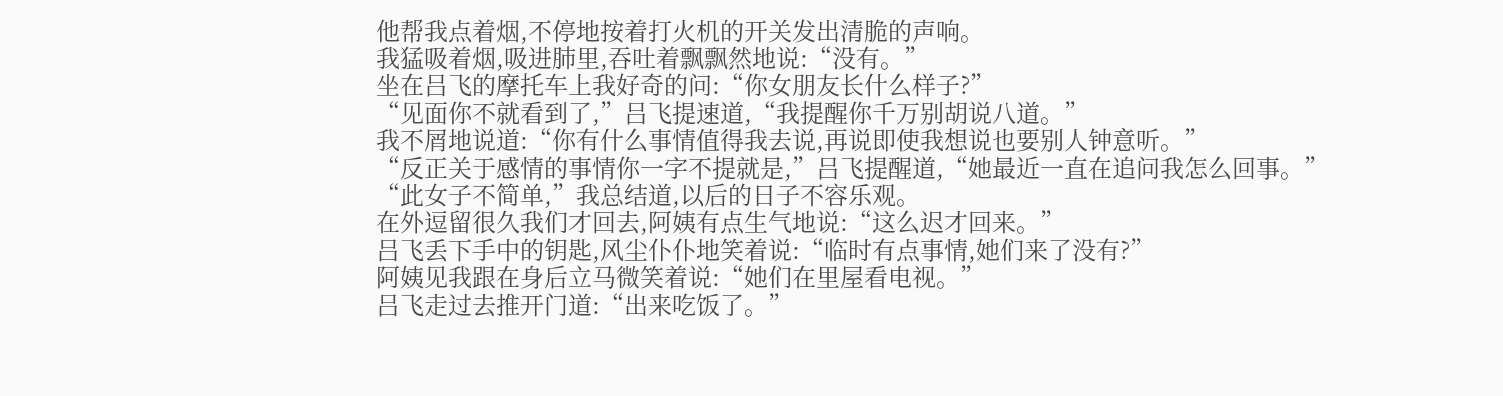他帮我点着烟,不停地按着打火机的开关发出清脆的声响。
我猛吸着烟,吸进肺里,吞吐着飘飘然地说:“没有。”
坐在吕飞的摩托车上我好奇的问:“你女朋友长什么样子?”
“见面你不就看到了,”吕飞提速道,“我提醒你千万别胡说八道。”
我不屑地说道:“你有什么事情值得我去说,再说即使我想说也要别人钟意听。”
“反正关于感情的事情你一字不提就是,”吕飞提醒道,“她最近一直在追问我怎么回事。”
“此女子不简单,”我总结道,以后的日子不容乐观。
在外逗留很久我们才回去,阿姨有点生气地说:“这么迟才回来。”
吕飞丢下手中的钥匙,风尘仆仆地笑着说:“临时有点事情,她们来了没有?”
阿姨见我跟在身后立马微笑着说:“她们在里屋看电视。”
吕飞走过去推开门道:“出来吃饭了。”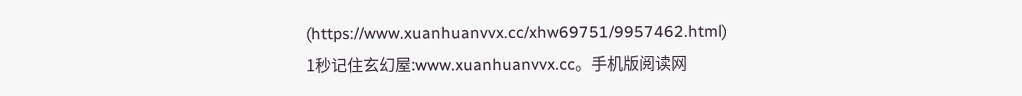(https://www.xuanhuanvvx.cc/xhw69751/9957462.html)
1秒记住玄幻屋:www.xuanhuanvvx.cc。手机版阅读网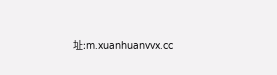址:m.xuanhuanvvx.cc